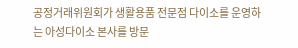공정거래위원회가 생활용품 전문점 다이소를 운영하는 아성다이소 본사를 방문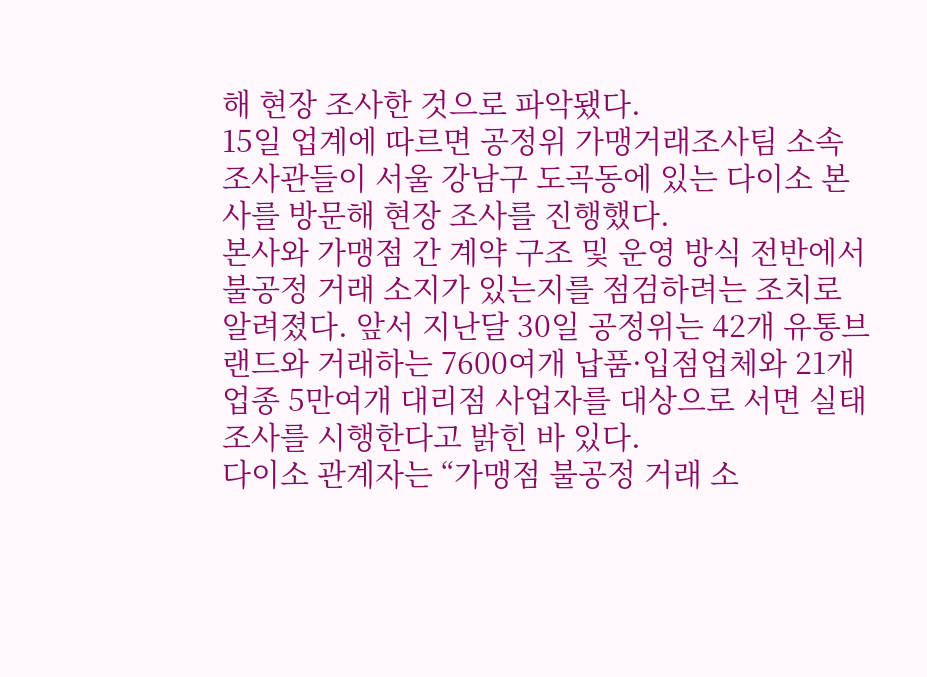해 현장 조사한 것으로 파악됐다.
15일 업계에 따르면 공정위 가맹거래조사팀 소속 조사관들이 서울 강남구 도곡동에 있는 다이소 본사를 방문해 현장 조사를 진행했다.
본사와 가맹점 간 계약 구조 및 운영 방식 전반에서 불공정 거래 소지가 있는지를 점검하려는 조치로 알려졌다. 앞서 지난달 30일 공정위는 42개 유통브랜드와 거래하는 7600여개 납품·입점업체와 21개 업종 5만여개 대리점 사업자를 대상으로 서면 실태조사를 시행한다고 밝힌 바 있다.
다이소 관계자는 “가맹점 불공정 거래 소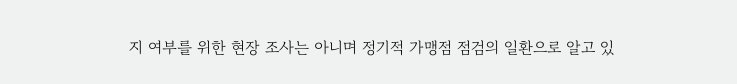지 여부를 위한 현장 조사는 아니며 정기적 가맹점 점검의 일환으로 알고 있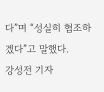다”며 “성실히 협조하겠다”고 말했다.
강성전 기자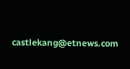castlekang@etnews.com